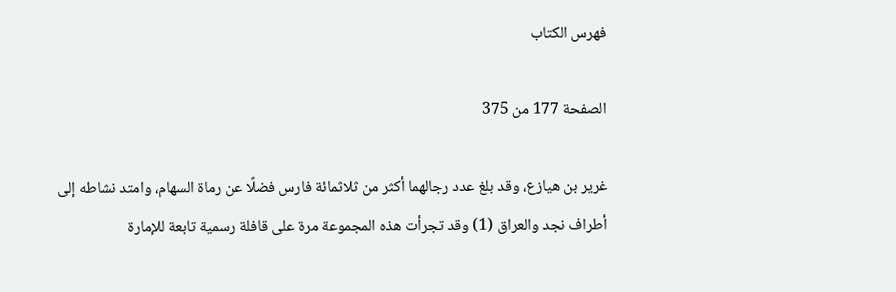فهرس الكتاب

الصفحة 177 من 375

غرير بن هيازع، وقد بلغ عدد رجالهما أكثر من ثلاثمائة فارس فضلًا عن رماة السهام، وامتد نشاطه إلى أطراف نجد والعراق (1) وقد تجرأت هذه المجموعة مرة على قافلة رسمية تابعة للإمارة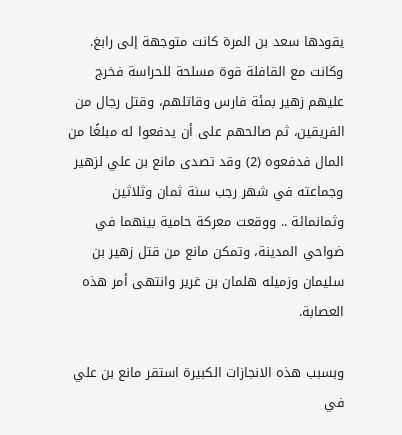يقودها سعد بن المرة كانت متوجهة إلى رابغ. وكانت مع القافلة قوة مسلحة للحراسة فخرج عليهم زهير بمئة فارس وقاتلهم، وقتل رجال من الفريقين، ثم صالحهم على أن يدفعوا له مبلغًا من المال فدفعوه (2) وقد تصدى مانع بن علي لزهير وجماعته في شهر رجب سنة ثمان وثلاثين وثمانمائة .. ووقعت معركة حامية بينهما في ضواحي المدينة، وتمكن مانع من قتل زهير بن سليمان وزميله هلمان بن غرير وانتهى أمر هذه العصابة.

وبسبب هذه الانجازات الكبيرة استقر مانع بن علي في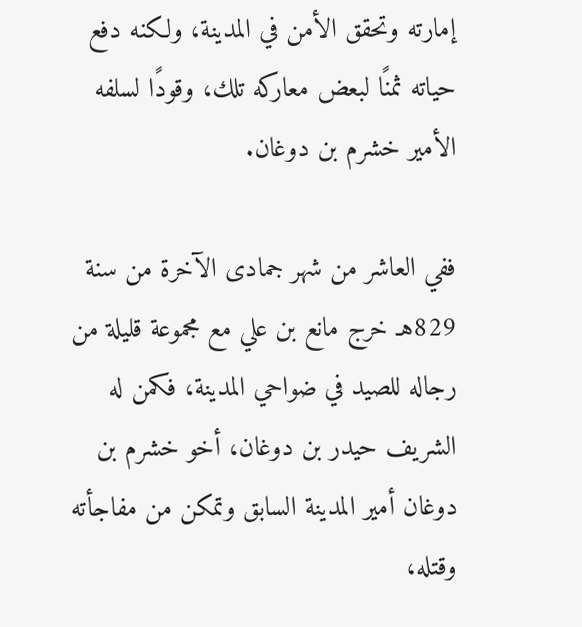إمارته وتحقق الأمن في المدينة، ولكنه دفع حياته ثمنًا لبعض معاركه تلك، وقودًا لسلفه الأمير خشرم بن دوغان.

ففي العاشر من شهر جمادى الآخرة من سنة 829هـ خرج مانع بن علي مع مجموعة قليلة من رجاله للصيد في ضواحي المدينة، فكمن له الشريف حيدر بن دوغان، أخو خشرم بن دوغان أمير المدينة السابق وتمكن من مفاجأته وقتله،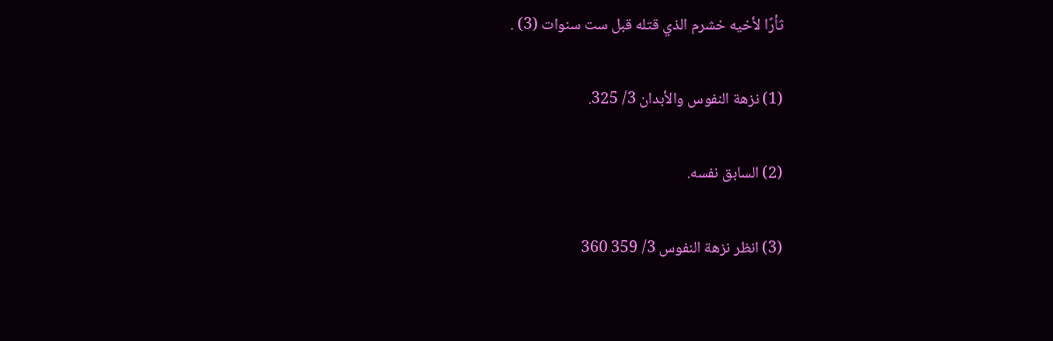ثأرًا لأخيه خشرم الذي قتله قبل ست سنوات (3) .

(1) نزهة النفوس والأبدان 3/ 325.

(2) السابق نفسه.

(3) انظر نزهة النفوس 3/ 359 360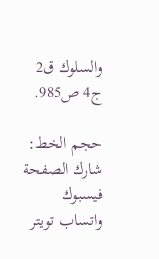والسلوك ق2 ج4 ص985.

حجم الخط:
شارك الصفحة
فيسبوك واتساب تويتر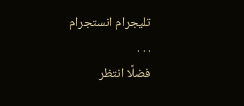تليجرام انستجرام
. . .
فضلًا انتظر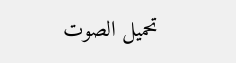تحميل الصوت